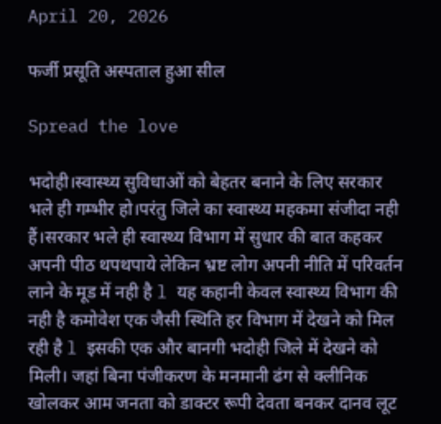April 20, 2026

फर्जी प्रसूति अस्पताल हुआ सील

Spread the love

भदोही।स्वास्थ्य सुविधाओं को बेहतर बनाने के लिए सरकार भले ही गम्भीर हो।परंतु जिले का स्वास्थ्य महकमा संजीदा नही हैं।सरकार भले ही स्वास्थ्य विभाग में सुधार की बात कहकर अपनी पीठ थपथपाये लेकिन भ्रष्ट लोग अपनी नीति में परिवर्तन लाने के मूड में नही है l यह कहानी केवल स्वास्थ्य विभाग की नही है कमोवेश एक जैसी स्थिति हर विभाग में देखने को मिल रही है l इसकी एक और बानगी भदोही जिले में देखने को मिली। जहां बिना पंजीकरण के मनमानी ढंग से क्लीनिक खोलकर आम जनता को डाक्टर रूपी देवता बनकर दानव लूट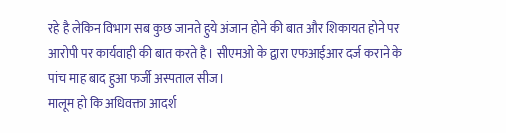रहे है लेकिन विभाग सब कुछ जानते हुये अंजान होने की बात और शिकायत होने पर आरोपी पर कार्यवाही की बात करते है। सीएमओ के द्वारा एफआईआर दर्ज कराने के पांच माह बाद हुआ फर्जी अस्पताल सीज।
मालूम हो कि अधिवक्ता आदर्श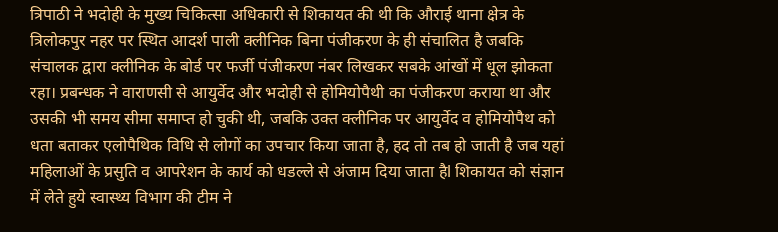त्रिपाठी ने भदोही के मुख्य चिकित्सा अधिकारी से शिकायत की थी कि औराई थाना क्षेत्र के त्रिलोकपुर नहर पर स्थित आदर्श पाली क्लीनिक बिना पंजीकरण के ही संचालित है जबकि संचालक द्वारा क्लीनिक के बोर्ड पर फर्जी पंजीकरण नंबर लिखकर सबके आंखों में धूल झोकता रहा। प्रबन्धक ने वाराणसी से आयुर्वेद और भदोही से होमियोपैथी का पंजीकरण कराया था और उसकी भी समय सीमा समाप्त हो चुकी थी, जबकि उक्त क्लीनिक पर आयुर्वेद व होमियोपैथ को धता बताकर एलोपैथिक विधि से लोगों का उपचार किया जाता है, हद तो तब हो जाती है जब यहां महिलाओं के प्रसुति व आपरेशन के कार्य को धडल्ले से अंजाम दिया जाता हैl शिकायत को संज्ञान में लेते हुये स्वास्थ्य विभाग की टीम ने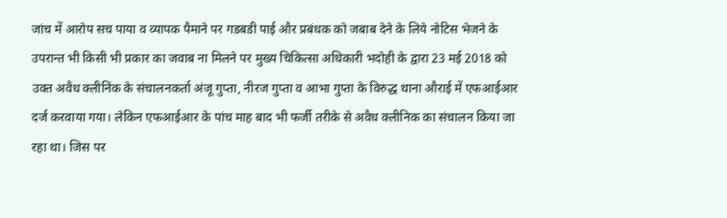जांच में आरोप सच पाया व व्यापक पैमाने पर गडबडी पाई और प्रबंधक को जबाब देने के लिये नोटिस भेजने के उपरान्त भी किसी भी प्रकार का जवाब ना मिलने पर मुख्य चिकित्सा अधिकारी भदोही के द्वारा 23 मई 2018 को उक्त अवैध क्लीनिंक के संचालनकर्ता अंजू गुप्ता, नीरज गुप्ता व आभा गुप्ता के विरुद्ध थाना औराई में एफआईआर दर्ज करवाया गया। लेकिन एफआईआर के पांच माह बाद भी फर्जी तरीके से अवैध क्लीनिक का संचालन किया जा रहा था। जिस पर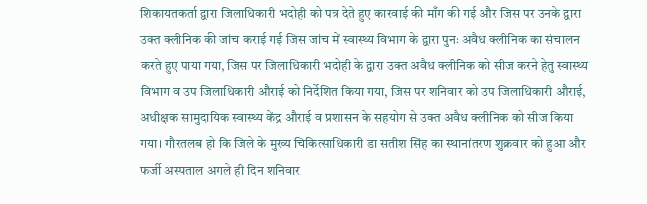शिकायतकर्ता द्वारा जिलाधिकारी भदोही को पत्र देते हुए कारवाई की माँग की गई और जिस पर उनके द्वारा उक्त क्लीनिक की जांच कराई गई जिस जांच में स्वास्थ्य विभाग के द्वारा पुनः अवैध क्लीनिक का संचालन करते हुए पाया गया, जिस पर जिलाधिकारी भदोही के द्वारा उक्त अवैध क्लीनिक को सीज करने हेतु स्वास्थ्य विभाग व उप जिलाधिकारी औराई को निर्देशित किया गया, जिस पर शनिवार को उप जिलाधिकारी औराई, अधीक्षक सामुदायिक स्वास्थ्य केंद्र औराई व प्रशासन के सहयोग से उक्त अवैध क्लीनिक को सीज किया गया। गौरतलब हो कि जिले के मुख्य चिकित्साधिकारी डा सतीश सिंह का स्थानांतरण शुक्रवार को हुआ और फर्जी अस्पताल अगले ही दिन शनिवार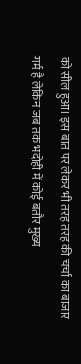को सील हुआ। इस बात पर लेकर भी तरह तरह की चर्चा का बाजार गर्म है लेकिन जब तक भदोही में कोई बतौर मुख्य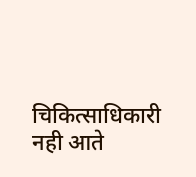चिकित्साधिकारी नही आते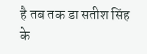है तब तक डा सतीश सिंह के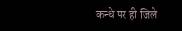कन्धे पर ही जिले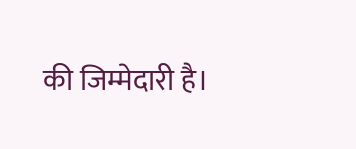की जिम्मेदारी है।